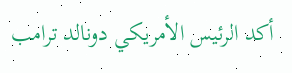أكد الرئيس الأمريكي دونالد ترامب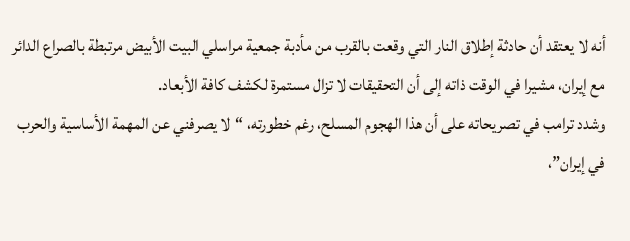أنه لا يعتقد أن حادثة إطلاق النار التي وقعت بالقرب من مأدبة جمعية مراسلي البيت الأبيض مرتبطة بالصراع الدائر مع إيران، مشيرا في الوقت ذاته إلى أن التحقيقات لا تزال مستمرة لكشف كافة الأبعاد.
وشدد ترامب في تصريحاته على أن هذا الهجوم المسلح، رغم خطورته، “لا يصرفني عن المهمة الأساسية والحرب في إيران”،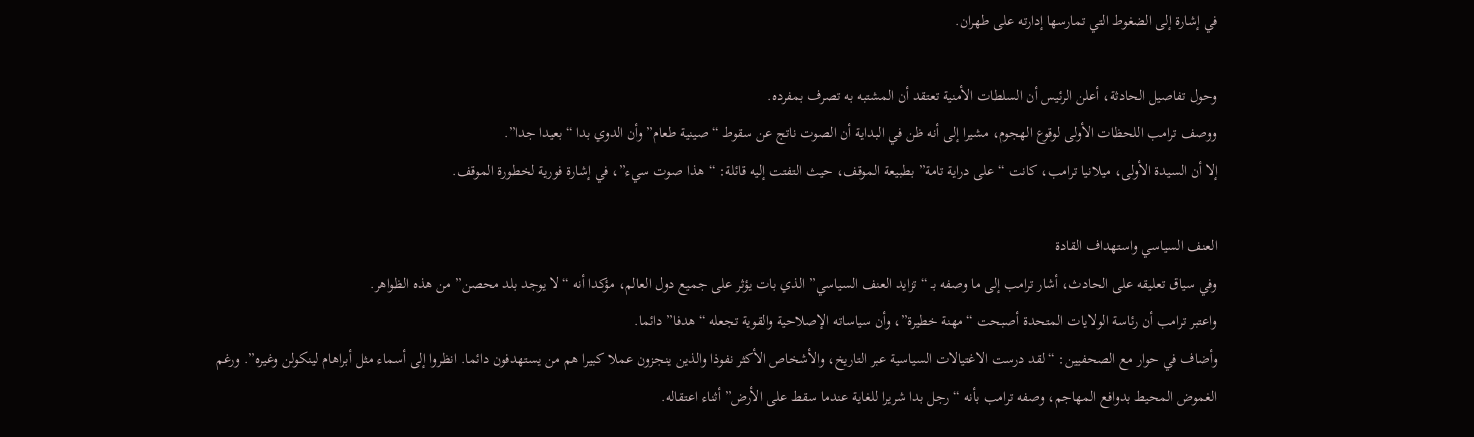في إشارة إلى الضغوط التي تمارسها إدارته على طهران.

وحول تفاصيل الحادثة، أعلن الرئيس أن السلطات الأمنية تعتقد أن المشتبه به تصرف بمفرده.
ووصف ترامب اللحظات الأولى لوقوع الهجوم، مشيرا إلى أنه ظن في البداية أن الصوت ناتج عن سقوط “صينية طعام” وأن الدوي بدا “بعيدا جدا”.
إلا أن السيدة الأولى، ميلانيا ترامب، كانت “على دراية تامة” بطبيعة الموقف، حيث التفتت إليه قائلة: “هذا صوت سيء”، في إشارة فورية لخطورة الموقف.

العنف السياسي واستهداف القادة
وفي سياق تعليقه على الحادث، أشار ترامب إلى ما وصفه بـ “تزايد العنف السياسي” الذي بات يؤثر على جميع دول العالم، مؤكدا أنه “لا يوجد بلد محصن” من هذه الظواهر.
واعتبر ترامب أن رئاسة الولايات المتحدة أصبحت “مهنة خطيرة”، وأن سياساته الإصلاحية والقوية تجعله “هدفا” دائما.
وأضاف في حوار مع الصحفيين: “لقد درست الاغتيالات السياسية عبر التاريخ، والأشخاص الأكثر نفوذا والذين ينجزون عملا كبيرا هم من يستهدفون دائما. انظروا إلى أسماء مثل أبراهام لينكولن وغيره”. ورغم الغموض المحيط بدوافع المهاجم، وصفه ترامب بأنه “رجل بدا شريرا للغاية عندما سقط على الأرض” أثناء اعتقاله.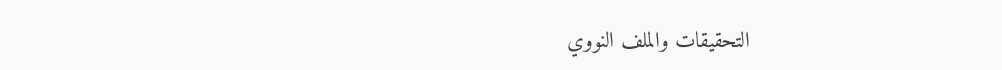التحقيقات والملف النووي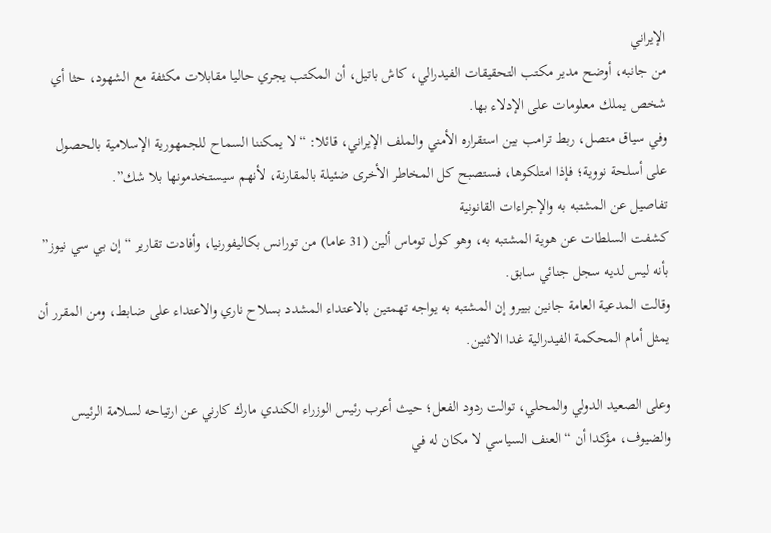الإيراني
من جانبه، أوضح مدير مكتب التحقيقات الفيدرالي، كاش باتيل، أن المكتب يجري حاليا مقابلات مكثفة مع الشهود، حثا أي شخص يملك معلومات على الإدلاء بها.
وفي سياق متصل، ربط ترامب بين استقراره الأمني والملف الإيراني، قائلا: “لا يمكننا السماح للجمهورية الإسلامية بالحصول على أسلحة نووية؛ فإذا امتلكوها، فستصبح كل المخاطر الأخرى ضئيلة بالمقارنة، لأنهم سيستخدمونها بلا شك”.
تفاصيل عن المشتبه به والإجراءات القانونية
كشفت السلطات عن هوية المشتبه به، وهو كول توماس ألين (31 عاما) من تورانس بكاليفورنيا، وأفادت تقارير “إن بي سي نيوز” بأنه ليس لديه سجل جنائي سابق.
وقالت المدعية العامة جانين بييرو إن المشتبه به يواجه تهمتين بالاعتداء المشدد بسلاح ناري والاعتداء على ضابط، ومن المقرر أن يمثل أمام المحكمة الفيدرالية غدا الاثنين.

وعلى الصعيد الدولي والمحلي، توالت ردود الفعل؛ حيث أعرب رئيس الوزراء الكندي مارك كارني عن ارتياحه لسلامة الرئيس والضيوف، مؤكدا أن “العنف السياسي لا مكان له في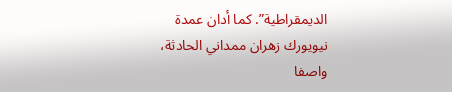الديمقراطية”. كما أدان عمدة نيويورك زهران ممداني الحادثة، واصفا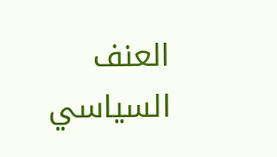العنف السياسي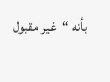بأنه “غير مقبول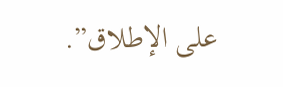على الإطلاق”.